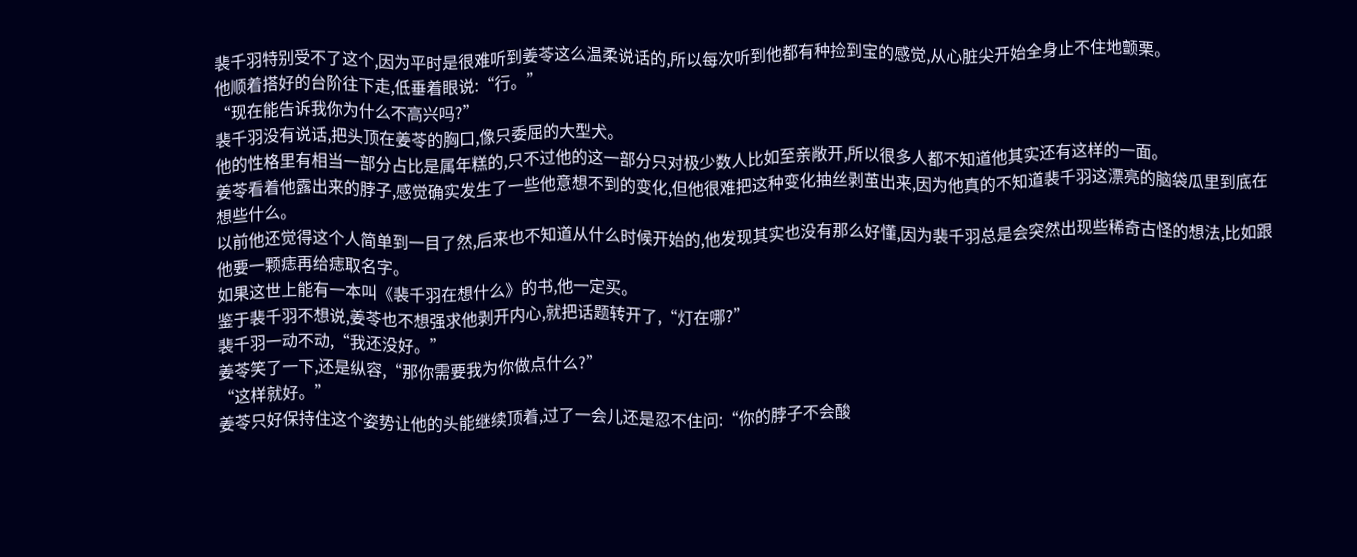裴千羽特别受不了这个,因为平时是很难听到姜苓这么温柔说话的,所以每次听到他都有种捡到宝的感觉,从心脏尖开始全身止不住地颤栗。
他顺着搭好的台阶往下走,低垂着眼说:“行。”
“现在能告诉我你为什么不高兴吗?”
裴千羽没有说话,把头顶在姜苓的胸口,像只委屈的大型犬。
他的性格里有相当一部分占比是属年糕的,只不过他的这一部分只对极少数人比如至亲敞开,所以很多人都不知道他其实还有这样的一面。
姜苓看着他露出来的脖子,感觉确实发生了一些他意想不到的变化,但他很难把这种变化抽丝剥茧出来,因为他真的不知道裴千羽这漂亮的脑袋瓜里到底在想些什么。
以前他还觉得这个人简单到一目了然,后来也不知道从什么时候开始的,他发现其实也没有那么好懂,因为裴千羽总是会突然出现些稀奇古怪的想法,比如跟他要一颗痣再给痣取名字。
如果这世上能有一本叫《裴千羽在想什么》的书,他一定买。
鉴于裴千羽不想说,姜苓也不想强求他剥开内心,就把话题转开了,“灯在哪?”
裴千羽一动不动,“我还没好。”
姜苓笑了一下,还是纵容,“那你需要我为你做点什么?”
“这样就好。”
姜苓只好保持住这个姿势让他的头能继续顶着,过了一会儿还是忍不住问:“你的脖子不会酸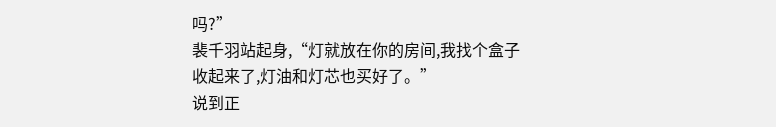吗?”
裴千羽站起身,“灯就放在你的房间,我找个盒子收起来了,灯油和灯芯也买好了。”
说到正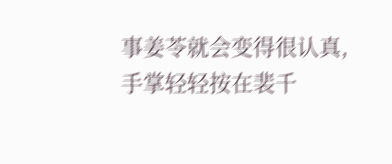事姜苓就会变得很认真,手掌轻轻按在裴千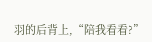羽的后背上,“陪我看看?”